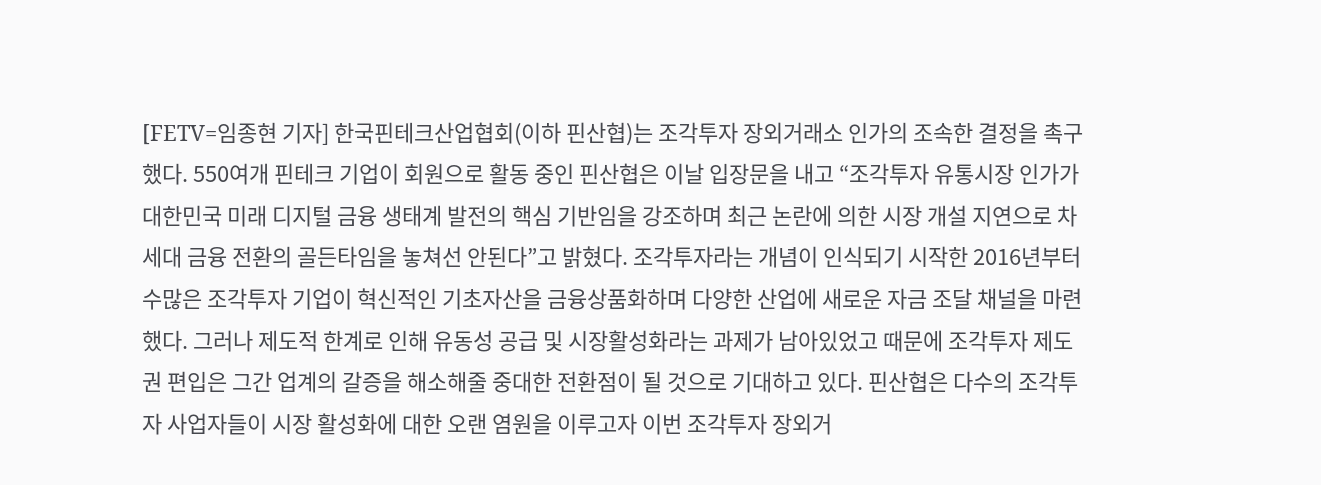[FETV=임종현 기자] 한국핀테크산업협회(이하 핀산협)는 조각투자 장외거래소 인가의 조속한 결정을 촉구했다. 550여개 핀테크 기업이 회원으로 활동 중인 핀산협은 이날 입장문을 내고 “조각투자 유통시장 인가가 대한민국 미래 디지털 금융 생태계 발전의 핵심 기반임을 강조하며 최근 논란에 의한 시장 개설 지연으로 차세대 금융 전환의 골든타임을 놓쳐선 안된다”고 밝혔다. 조각투자라는 개념이 인식되기 시작한 2016년부터 수많은 조각투자 기업이 혁신적인 기초자산을 금융상품화하며 다양한 산업에 새로운 자금 조달 채널을 마련했다. 그러나 제도적 한계로 인해 유동성 공급 및 시장활성화라는 과제가 남아있었고 때문에 조각투자 제도권 편입은 그간 업계의 갈증을 해소해줄 중대한 전환점이 될 것으로 기대하고 있다. 핀산협은 다수의 조각투자 사업자들이 시장 활성화에 대한 오랜 염원을 이루고자 이번 조각투자 장외거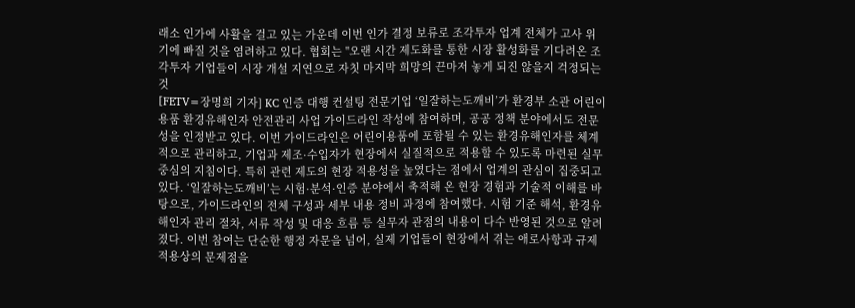래소 인가에 사활을 걸고 있는 가운데 이번 인가 결정 보류로 조각투자 업계 전체가 고사 위기에 빠질 것을 염려하고 있다. 협회는 "오랜 시간 제도화를 통한 시장 활성화를 기다려온 조각투자 기업들이 시장 개설 지연으로 자칫 마지막 희망의 끈마저 놓게 되진 않을지 걱정되는 것
[FETV=장명희 기자] KC 인증 대행 컨설팅 전문기업 ‘일잘하는도깨비’가 환경부 소관 어린이용품 환경유해인자 안전관리 사업 가이드라인 작성에 참여하며, 공공 정책 분야에서도 전문성을 인정받고 있다. 이번 가이드라인은 어린이용품에 포함될 수 있는 환경유해인자를 체계적으로 관리하고, 기업과 제조·수입자가 현장에서 실질적으로 적용할 수 있도록 마련된 실무 중심의 지침이다. 특히 관련 제도의 현장 적용성을 높였다는 점에서 업계의 관심이 집중되고 있다. ‘일잘하는도깨비’는 시험·분석·인증 분야에서 축적해 온 현장 경험과 기술적 이해를 바탕으로, 가이드라인의 전체 구성과 세부 내용 정비 과정에 참여했다. 시험 기준 해석, 환경유해인자 관리 절차, 서류 작성 및 대응 흐름 등 실무자 관점의 내용이 다수 반영된 것으로 알려졌다. 이번 참여는 단순한 행정 자문을 넘어, 실제 기업들이 현장에서 겪는 애로사항과 규제 적용상의 문제점을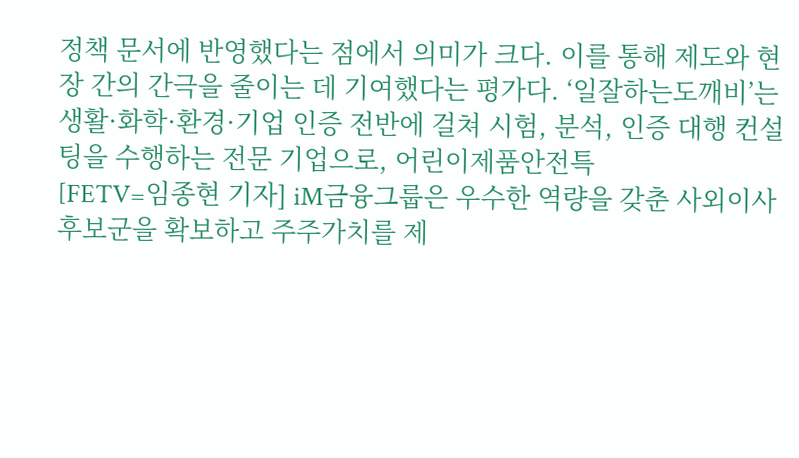정책 문서에 반영했다는 점에서 의미가 크다. 이를 통해 제도와 현장 간의 간극을 줄이는 데 기여했다는 평가다. ‘일잘하는도깨비’는 생활·화학·환경·기업 인증 전반에 걸쳐 시험, 분석, 인증 대행 컨설팅을 수행하는 전문 기업으로, 어린이제품안전특
[FETV=임종현 기자] iM금융그룹은 우수한 역량을 갖춘 사외이사 후보군을 확보하고 주주가치를 제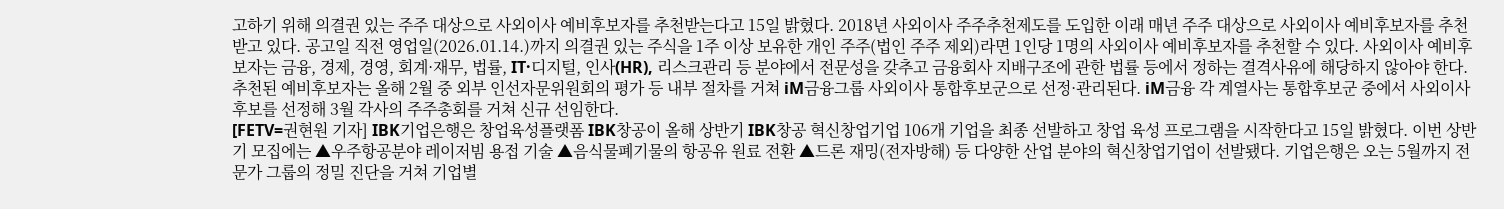고하기 위해 의결권 있는 주주 대상으로 사외이사 예비후보자를 추천받는다고 15일 밝혔다. 2018년 사외이사 주주추천제도를 도입한 이래 매년 주주 대상으로 사외이사 예비후보자를 추천받고 있다. 공고일 직전 영업일(2026.01.14.)까지 의결권 있는 주식을 1주 이상 보유한 개인 주주(법인 주주 제외)라면 1인당 1명의 사외이사 예비후보자를 추천할 수 있다. 사외이사 예비후보자는 금융, 경제, 경영, 회계·재무, 법률, IT·디지털, 인사(HR), 리스크관리 등 분야에서 전문성을 갖추고 금융회사 지배구조에 관한 법률 등에서 정하는 결격사유에 해당하지 않아야 한다. 추천된 예비후보자는 올해 2월 중 외부 인선자문위원회의 평가 등 내부 절차를 거쳐 iM금융그룹 사외이사 통합후보군으로 선정·관리된다. iM금융 각 계열사는 통합후보군 중에서 사외이사 후보를 선정해 3월 각사의 주주총회를 거쳐 신규 선임한다.
[FETV=권현원 기자] IBK기업은행은 창업육성플랫폼 IBK창공이 올해 상반기 IBK창공 혁신창업기업 106개 기업을 최종 선발하고 창업 육성 프로그램을 시작한다고 15일 밝혔다. 이번 상반기 모집에는 ▲우주항공분야 레이저빔 용접 기술 ▲음식물폐기물의 항공유 원료 전환 ▲드론 재밍(전자방해) 등 다양한 산업 분야의 혁신창업기업이 선발됐다. 기업은행은 오는 5월까지 전문가 그룹의 정밀 진단을 거쳐 기업별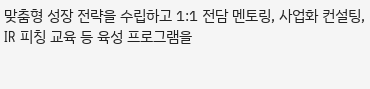맞춤형 성장 전략을 수립하고 1:1 전담 멘토링, 사업화 컨설팅, IR 피칭 교육 등 육성 프로그램을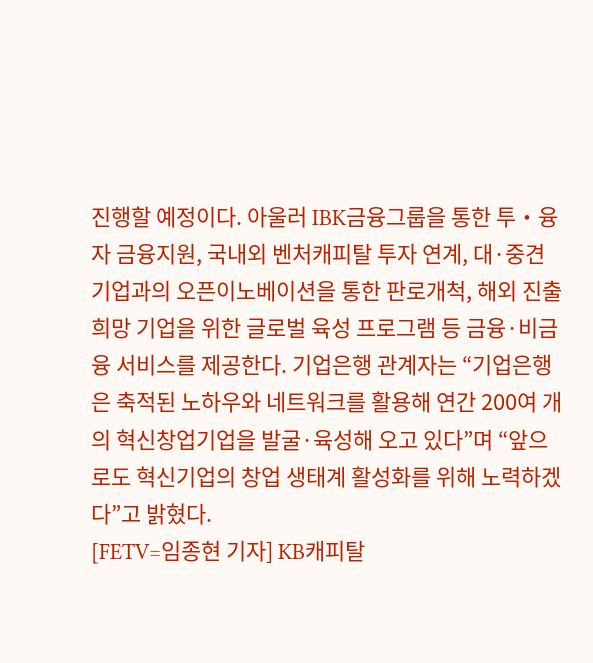진행할 예정이다. 아울러 IBK금융그룹을 통한 투‧융자 금융지원, 국내외 벤처캐피탈 투자 연계, 대·중견기업과의 오픈이노베이션을 통한 판로개척, 해외 진출 희망 기업을 위한 글로벌 육성 프로그램 등 금융·비금융 서비스를 제공한다. 기업은행 관계자는 “기업은행은 축적된 노하우와 네트워크를 활용해 연간 200여 개의 혁신창업기업을 발굴·육성해 오고 있다”며 “앞으로도 혁신기업의 창업 생태계 활성화를 위해 노력하겠다”고 밝혔다.
[FETV=임종현 기자] KB캐피탈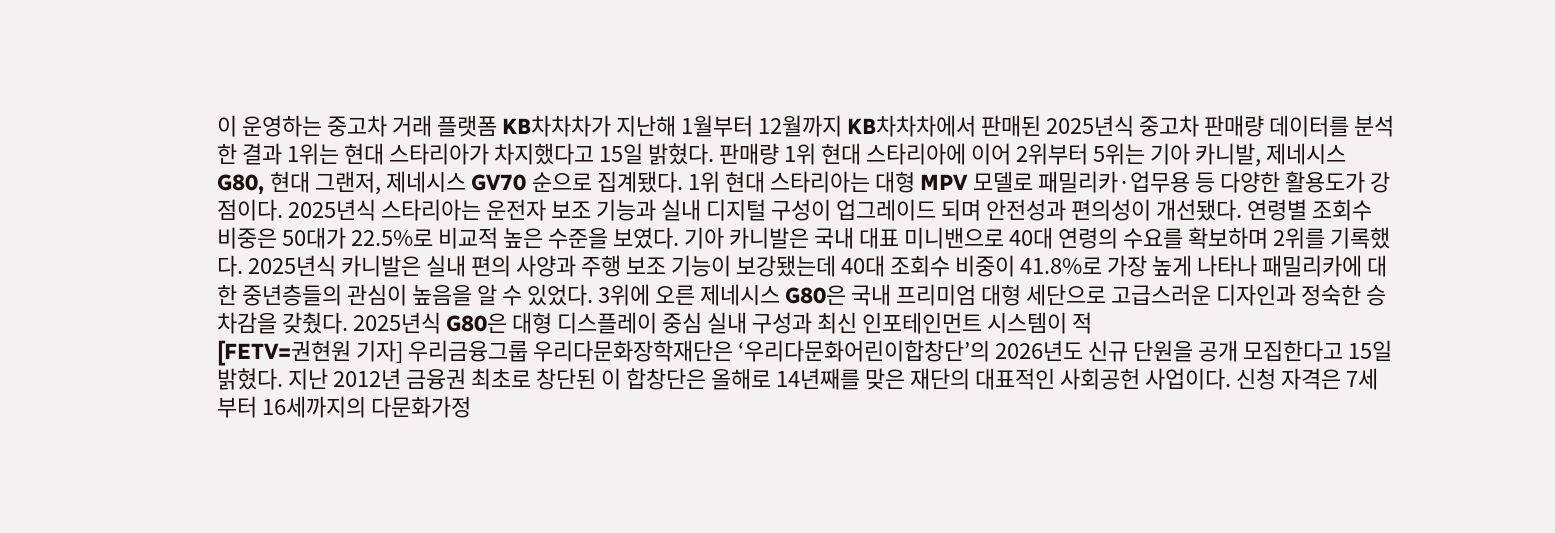이 운영하는 중고차 거래 플랫폼 KB차차차가 지난해 1월부터 12월까지 KB차차차에서 판매된 2025년식 중고차 판매량 데이터를 분석한 결과 1위는 현대 스타리아가 차지했다고 15일 밝혔다. 판매량 1위 현대 스타리아에 이어 2위부터 5위는 기아 카니발, 제네시스 G80, 현대 그랜저, 제네시스 GV70 순으로 집계됐다. 1위 현대 스타리아는 대형 MPV 모델로 패밀리카·업무용 등 다양한 활용도가 강점이다. 2025년식 스타리아는 운전자 보조 기능과 실내 디지털 구성이 업그레이드 되며 안전성과 편의성이 개선됐다. 연령별 조회수 비중은 50대가 22.5%로 비교적 높은 수준을 보였다. 기아 카니발은 국내 대표 미니밴으로 40대 연령의 수요를 확보하며 2위를 기록했다. 2025년식 카니발은 실내 편의 사양과 주행 보조 기능이 보강됐는데 40대 조회수 비중이 41.8%로 가장 높게 나타나 패밀리카에 대한 중년층들의 관심이 높음을 알 수 있었다. 3위에 오른 제네시스 G80은 국내 프리미엄 대형 세단으로 고급스러운 디자인과 정숙한 승차감을 갖췄다. 2025년식 G80은 대형 디스플레이 중심 실내 구성과 최신 인포테인먼트 시스템이 적
[FETV=권현원 기자] 우리금융그룹 우리다문화장학재단은 ‘우리다문화어린이합창단’의 2026년도 신규 단원을 공개 모집한다고 15일 밝혔다. 지난 2012년 금융권 최초로 창단된 이 합창단은 올해로 14년째를 맞은 재단의 대표적인 사회공헌 사업이다. 신청 자격은 7세부터 16세까지의 다문화가정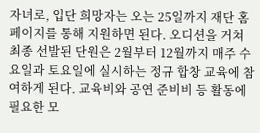자녀로, 입단 희망자는 오는 25일까지 재단 홈페이지를 통해 지원하면 된다. 오디션을 거쳐 최종 선발된 단원은 2월부터 12월까지 매주 수요일과 토요일에 실시하는 정규 합창 교육에 참여하게 된다. 교육비와 공연 준비비 등 활동에 필요한 모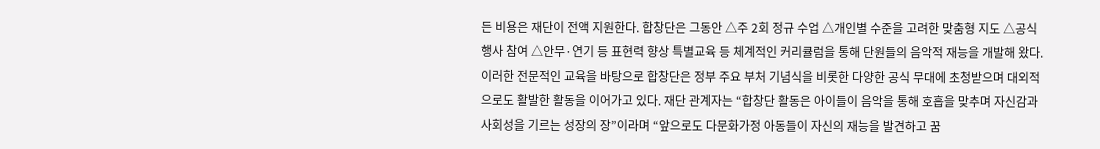든 비용은 재단이 전액 지원한다. 합창단은 그동안 △주 2회 정규 수업 △개인별 수준을 고려한 맞춤형 지도 △공식 행사 참여 △안무·연기 등 표현력 향상 특별교육 등 체계적인 커리큘럼을 통해 단원들의 음악적 재능을 개발해 왔다. 이러한 전문적인 교육을 바탕으로 합창단은 정부 주요 부처 기념식을 비롯한 다양한 공식 무대에 초청받으며 대외적으로도 활발한 활동을 이어가고 있다. 재단 관계자는 “합창단 활동은 아이들이 음악을 통해 호흡을 맞추며 자신감과 사회성을 기르는 성장의 장”이라며 “앞으로도 다문화가정 아동들이 자신의 재능을 발견하고 꿈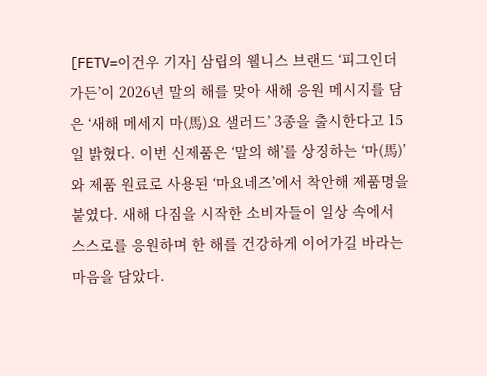[FETV=이건우 기자] 삼립의 웰니스 브랜드 ‘피그인더가든’이 2026년 말의 해를 맞아 새해 응원 메시지를 담은 ‘새해 메세지 마(馬)요 샐러드’ 3종을 출시한다고 15일 밝혔다. 이번 신제품은 ‘말의 해’를 상징하는 ‘마(馬)’와 제품 원료로 사용된 ‘마요네즈’에서 착안해 제품명을 붙였다. 새해 다짐을 시작한 소비자들이 일상 속에서 스스로를 응원하며 한 해를 건강하게 이어가길 바라는 마음을 담았다.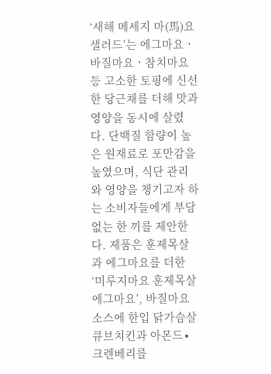‘새해 메세지 마(馬)요 샐러드’는 에그마요ㆍ바질마요ㆍ참치마요 등 고소한 토핑에 신선한 당근채를 더해 맛과 영양을 동시에 살렸다. 단백질 함량이 높은 원재료로 포만감을 높였으며, 식단 관리와 영양을 챙기고자 하는 소비자들에게 부담없는 한 끼를 제안한다. 제품은 훈제목살과 에그마요를 더한 ‘미루지마요 훈제목살에그마요’, 바질마요소스에 한입 닭가슴살 큐브치킨과 아몬드∙크렌베리를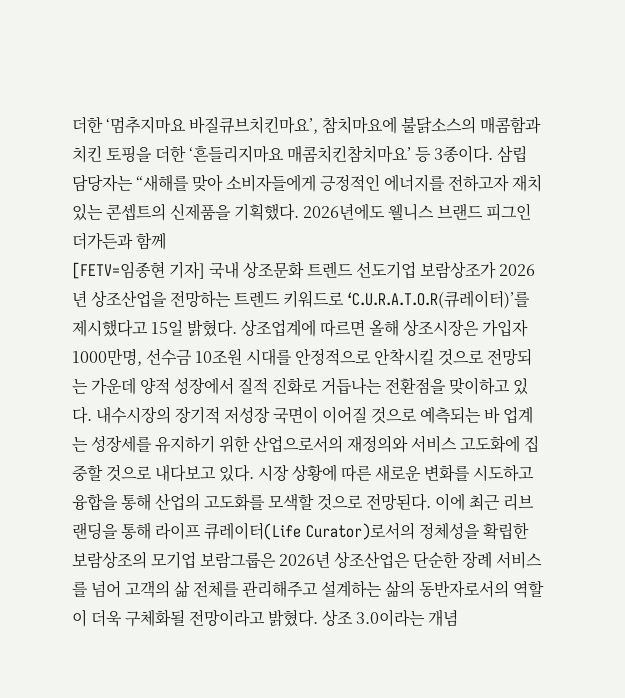더한 ‘멈추지마요 바질큐브치킨마요’, 참치마요에 불닭소스의 매콤함과 치킨 토핑을 더한 ‘흔들리지마요 매콤치킨참치마요’ 등 3종이다. 삼립 담당자는 “새해를 맞아 소비자들에게 긍정적인 에너지를 전하고자 재치 있는 콘셉트의 신제품을 기획했다. 2026년에도 웰니스 브랜드 피그인더가든과 함께
[FETV=임종현 기자] 국내 상조문화 트렌드 선도기업 보람상조가 2026년 상조산업을 전망하는 트렌드 키워드로 ‘C.U.R.A.T.O.R(큐레이터)’를 제시했다고 15일 밝혔다. 상조업계에 따르면 올해 상조시장은 가입자 1000만명, 선수금 10조원 시대를 안정적으로 안착시킬 것으로 전망되는 가운데 양적 성장에서 질적 진화로 거듭나는 전환점을 맞이하고 있다. 내수시장의 장기적 저성장 국면이 이어질 것으로 예측되는 바 업계는 성장세를 유지하기 위한 산업으로서의 재정의와 서비스 고도화에 집중할 것으로 내다보고 있다. 시장 상황에 따른 새로운 변화를 시도하고 융합을 통해 산업의 고도화를 모색할 것으로 전망된다. 이에 최근 리브랜딩을 통해 라이프 큐레이터(Life Curator)로서의 정체성을 확립한 보람상조의 모기업 보람그룹은 2026년 상조산업은 단순한 장례 서비스를 넘어 고객의 삶 전체를 관리해주고 설계하는 삶의 동반자로서의 역할이 더욱 구체화될 전망이라고 밝혔다. 상조 3.0이라는 개념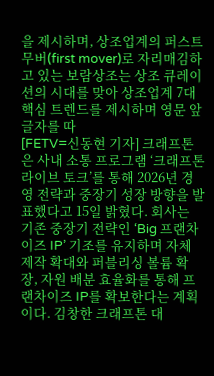을 제시하며, 상조업계의 퍼스트 무버(first mover)로 자리매김하고 있는 보람상조는 상조 큐레이션의 시대를 맞아 상조업계 7대 핵심 트렌드를 제시하며 영문 앞글자를 따
[FETV=신동현 기자] 크래프톤은 사내 소통 프로그램 ‘크래프톤 라이브 토크’를 통해 2026년 경영 전략과 중장기 성장 방향을 발표했다고 15일 밝혔다. 회사는 기존 중장기 전략인 ‘Big 프랜차이즈 IP’ 기조를 유지하며 자체 제작 확대와 퍼블리싱 볼륨 확장, 자원 배분 효율화를 통해 프랜차이즈 IP를 확보한다는 계획이다. 김창한 크래프톤 대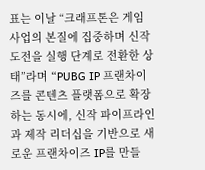표는 이날 “크래프톤은 게임 사업의 본질에 집중하며 신작 도전을 실행 단계로 전환한 상태”라며 “PUBG IP 프랜차이즈를 콘텐츠 플랫폼으로 확장하는 동시에, 신작 파이프라인과 제작 리더십을 기반으로 새로운 프랜차이즈 IP를 만들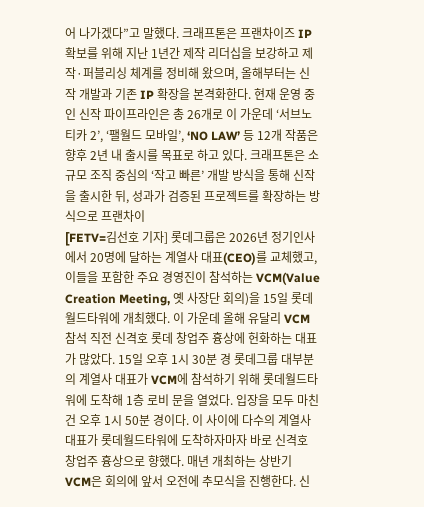어 나가겠다”고 말했다. 크래프톤은 프랜차이즈 IP 확보를 위해 지난 1년간 제작 리더십을 보강하고 제작·퍼블리싱 체계를 정비해 왔으며, 올해부터는 신작 개발과 기존 IP 확장을 본격화한다. 현재 운영 중인 신작 파이프라인은 총 26개로 이 가운데 ‘서브노티카 2’, ‘팰월드 모바일’, ‘NO LAW’ 등 12개 작품은 향후 2년 내 출시를 목표로 하고 있다. 크래프톤은 소규모 조직 중심의 ‘작고 빠른’ 개발 방식을 통해 신작을 출시한 뒤, 성과가 검증된 프로젝트를 확장하는 방식으로 프랜차이
[FETV=김선호 기자] 롯데그룹은 2026년 정기인사에서 20명에 달하는 계열사 대표(CEO)를 교체했고, 이들을 포함한 주요 경영진이 참석하는 VCM(Value Creation Meeting, 옛 사장단 회의)을 15일 롯데월드타워에 개최했다. 이 가운데 올해 유달리 VCM 참석 직전 신격호 롯데 창업주 흉상에 헌화하는 대표가 많았다. 15일 오후 1시 30분 경 롯데그룹 대부분의 계열사 대표가 VCM에 참석하기 위해 롯데월드타워에 도착해 1층 로비 문을 열었다. 입장을 모두 마친 건 오후 1시 50분 경이다. 이 사이에 다수의 계열사 대표가 롯데월드타워에 도착하자마자 바로 신격호 창업주 흉상으로 향했다. 매년 개최하는 상반기 VCM은 회의에 앞서 오전에 추모식을 진행한다. 신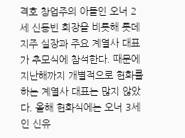격호 창업주의 아들인 오너 2세 신동빈 회장을 비롯해 롯데지주 실장과 주요 계열사 대표가 추모식에 참석한다. 때문에 지난해까지 개별적으로 헌화를 하는 계열사 대표는 많지 않았다. 올해 헌화식에는 오너 3세인 신유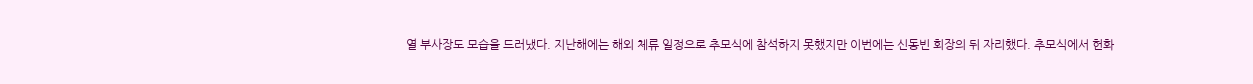열 부사장도 모습을 드러냈다. 지난해에는 해외 체류 일정으로 추모식에 참석하지 못했지만 이번에는 신동빈 회장의 뒤 자리했다. 추모식에서 헌화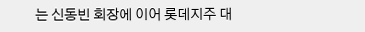는 신동빈 회장에 이어 롯데지주 대